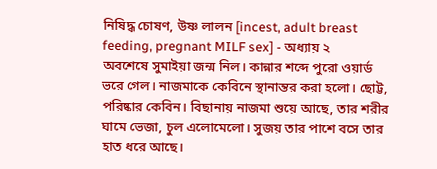নিষিদ্ধ চোষণ, উষ্ণ লালন [incest, adult breast feeding, pregnant MILF sex] - অধ্যায় ২
অবশেষে সুমাইয়া জন্ম নিল। কান্নার শব্দে পুরো ওয়ার্ড ভরে গেল। নাজমাকে কেবিনে স্থানান্তর করা হলো। ছোট্ট, পরিষ্কার কেবিন। বিছানায় নাজমা শুয়ে আছে, তার শরীর ঘামে ভেজা, চুল এলোমেলো। সুজয় তার পাশে বসে তার হাত ধরে আছে।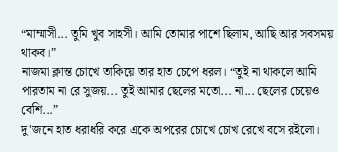“মাম্মাসী... তুমি খুব সাহসী। আমি তোমার পাশে ছিলাম, আছি আর সবসময় থাকব।”
নাজমা ক্লান্ত চোখে তাকিয়ে তার হাত চেপে ধরল। “তুই না থাকলে আমি পারতাম না রে সুজয়... তুই আমার ছেলের মতো... না... ছেলের চেয়েও বেশি...”
দু'জনে হাত ধরাধরি করে একে অপরের চোখে চোখ রেখে বসে রইলো।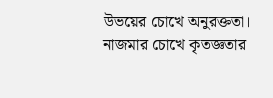উভয়ের চোখে অনুরক্ততা। নাজমার চোখে কৃতজ্ঞতার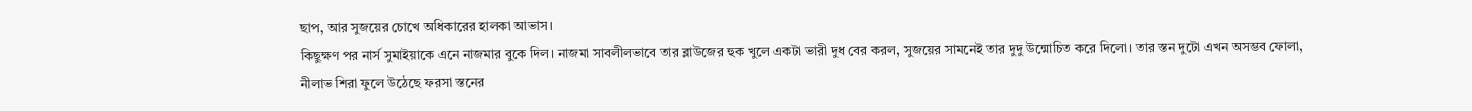ছাপ, আর সুজয়ের চোখে অধিকারের হালকা আভাস।
কিছুক্ষণ পর নার্স সুমাইয়াকে এনে নাজমার বুকে দিল। নাজমা সাবলীলভাবে তার ব্লাউজের হুক খুলে একটা ভারী দুধ বের করল, সুজয়ের সামনেই তার দুদু উন্মোচিত করে দিলো। তার স্তন দুটো এখন অসম্ভব ফোলা, নীলাভ শিরা ফুলে উঠেছে ফরসা স্তনের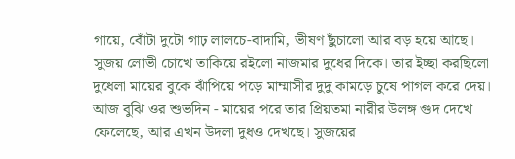গায়ে, বোঁটা দুটো গাঢ় লালচে-বাদামি, ভীষণ ছুঁচালো আর বড় হয়ে আছে।
সুজয় লোভী চোখে তাকিয়ে রইলো নাজমার দুধের দিকে। তার ইচ্ছা করছিলো দুধেলা মায়ের বুকে ঝাঁপিয়ে পড়ে মাম্মাসীর দুদু কামড়ে চুষে পাগল করে দেয়। আজ বুঝি ওর শুভদিন - মায়ের পরে তার প্রিয়তমা নারীর উলঙ্গ গুদ দেখে ফেলেছে, আর এখন উদলা দুধও দেখছে। সুজয়ের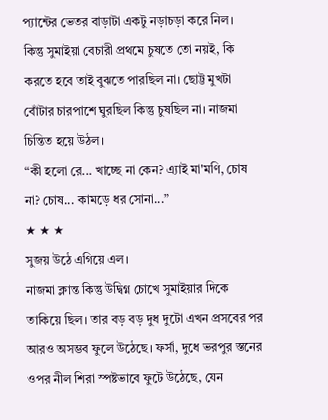প্যান্টের ভেতর বাড়াটা একটু নড়াচড়া করে নিল।
কিন্তু সুমাইয়া বেচারী প্রথমে চুষতে তো নয়ই, কি করতে হবে তাই বুঝতে পারছিল না। ছোট্ট মুখটা বোঁটার চারপাশে ঘুরছিল কিন্তু চুষছিল না। নাজমা চিন্তিত হয়ে উঠল।
“কী হলো রে... খাচ্ছে না কেন? এ্যাই মা'মণি, চোষ না? চোষ... কামড়ে ধর সোনা...”
★ ★ ★
সুজয় উঠে এগিয়ে এল।
নাজমা ক্লান্ত কিন্তু উদ্বিগ্ন চোখে সুমাইয়ার দিকে তাকিয়ে ছিল। তার বড় বড় দুধ দুটো এখন প্রসবের পর আরও অসম্ভব ফুলে উঠেছে। ফর্সা, দুধে ভরপুর স্তনের ওপর নীল শিরা স্পষ্টভাবে ফুটে উঠেছে, যেন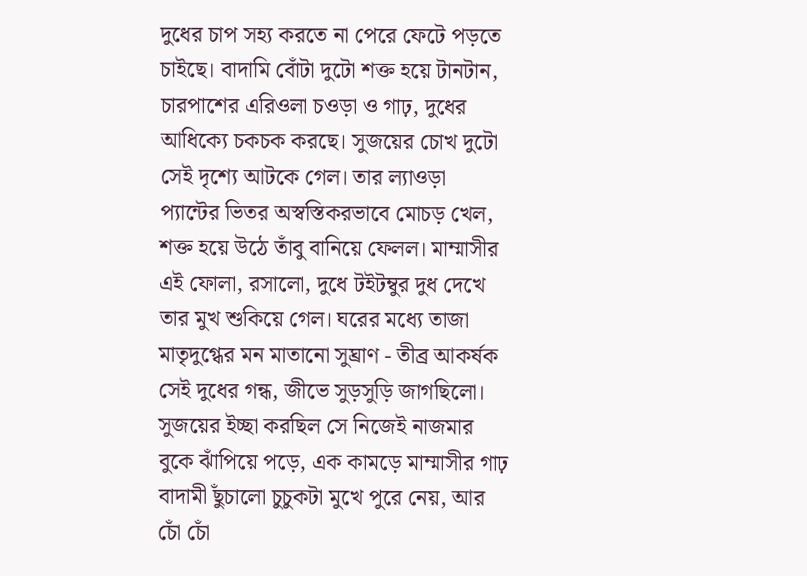দুধের চাপ সহ্য করতে না পেরে ফেটে পড়তে চাইছে। বাদামি বোঁটা দুটো শক্ত হয়ে টানটান, চারপাশের এরিওলা চওড়া ও গাঢ়, দুধের আধিক্যে চকচক করছে। সুজয়ের চোখ দুটো সেই দৃশ্যে আটকে গেল। তার ল্যাওড়া প্যান্টের ভিতর অস্বস্তিকরভাবে মোচড় খেল, শক্ত হয়ে উঠে তাঁবু বানিয়ে ফেলল। মাম্মাসীর এই ফোলা, রসালো, দুধে টইটম্বুর দুধ দেখে তার মুখ শুকিয়ে গেল। ঘরের মধ্যে তাজা মাতৃদুগ্ধের মন মাতানো সুঘ্রাণ - তীব্র আকর্ষক সেই দুধের গন্ধ, জীভে সুড়সুড়ি জাগছিলো। সুজয়ের ইচ্ছা করছিল সে নিজেই নাজমার বুকে ঝাঁপিয়ে পড়ে, এক কামড়ে মাম্মাসীর গাঢ় বাদামী ছুঁচালো চুচুকটা মুখে পুরে নেয়, আর চোঁ চোঁ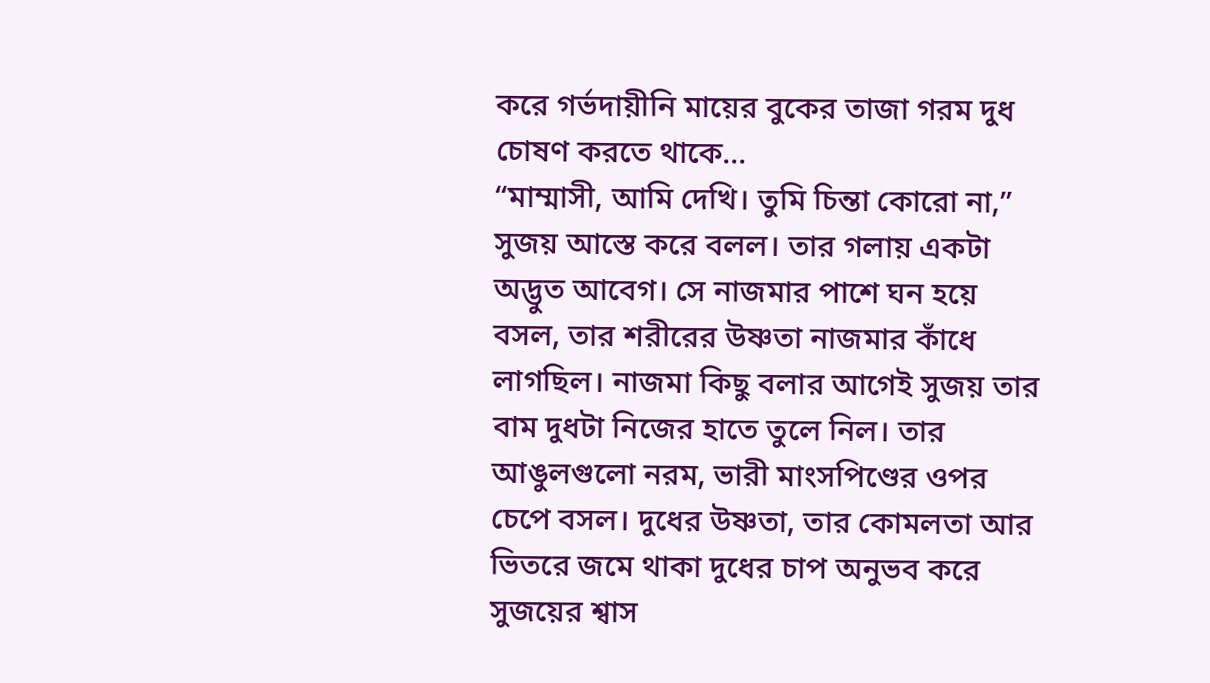করে গর্ভদায়ীনি মায়ের বুকের তাজা গরম দুধ চোষণ করতে থাকে...
“মাম্মাসী, আমি দেখি। তুমি চিন্তা কোরো না,” সুজয় আস্তে করে বলল। তার গলায় একটা অদ্ভুত আবেগ। সে নাজমার পাশে ঘন হয়ে বসল, তার শরীরের উষ্ণতা নাজমার কাঁধে লাগছিল। নাজমা কিছু বলার আগেই সুজয় তার বাম দুধটা নিজের হাতে তুলে নিল। তার আঙুলগুলো নরম, ভারী মাংসপিণ্ডের ওপর চেপে বসল। দুধের উষ্ণতা, তার কোমলতা আর ভিতরে জমে থাকা দুধের চাপ অনুভব করে সুজয়ের শ্বাস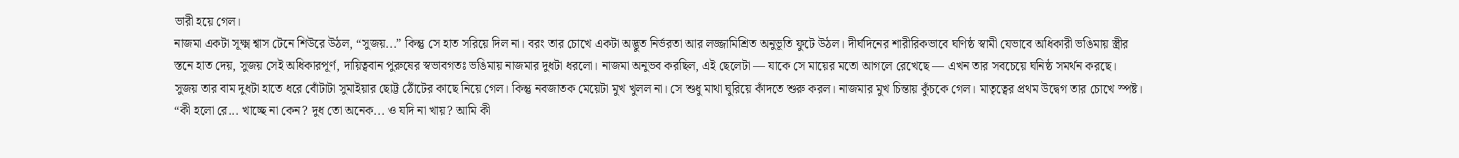ভারী হয়ে গেল।
নাজমা একটা সূক্ষ্ম শ্বাস টেনে শিউরে উঠল, “সুজয়...” কিন্তু সে হাত সরিয়ে দিল না। বরং তার চোখে একটা অদ্ভুত নির্ভরতা আর লজ্জামিশ্রিত অনুভূতি ফুটে উঠল। দীর্ঘদিনের শারীরিকভাবে ঘণিষ্ঠ স্বামী যেভাবে অধিকারী ভঙিমায় স্ত্রীর স্তনে হাত দেয়, সুজয় সেই অধিকারপূর্ণ, দায়িত্ববান পুরুষের স্বভাবগতঃ ভঙিমায় নাজমার দুধটা ধরলো। নাজমা অনুভব করছিল, এই ছেলেটা — যাকে সে মায়ের মতো আগলে রেখেছে — এখন তার সবচেয়ে ঘনিষ্ঠ সমর্থন করছে।
সুজয় তার বাম দুধটা হাতে ধরে বোঁটাটা সুমাইয়ার ছোট্ট ঠোঁটের কাছে নিয়ে গেল। কিন্তু নবজাতক মেয়েটা মুখ খুলল না। সে শুধু মাথা ঘুরিয়ে কাঁদতে শুরু করল। নাজমার মুখ চিন্তায় কুঁচকে গেল। মাতৃত্বের প্রথম উদ্বেগ তার চোখে স্পষ্ট।
“কী হলো রে... খাচ্ছে না কেন? দুধ তো অনেক... ও যদি না খায়? আমি কী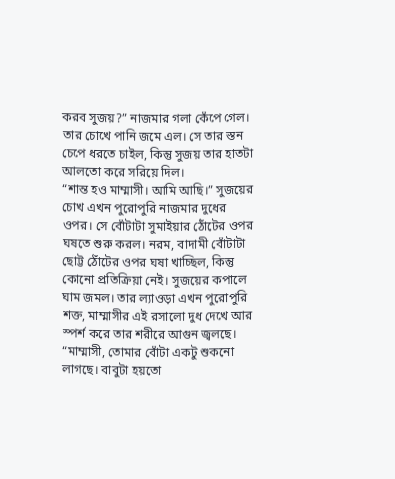করব সুজয়?” নাজমার গলা কেঁপে গেল। তার চোখে পানি জমে এল। সে তার স্তন চেপে ধরতে চাইল, কিন্তু সুজয় তার হাতটা আলতো করে সরিয়ে দিল।
“শান্ত হও মাম্মাসী। আমি আছি।” সুজয়ের চোখ এখন পুরোপুরি নাজমার দুধের ওপর। সে বোঁটাটা সুমাইয়ার ঠোঁটের ওপর ঘষতে শুরু করল। নরম, বাদামী বোঁটাটা ছোট্ট ঠোঁটের ওপর ঘষা খাচ্ছিল, কিন্তু কোনো প্রতিক্রিয়া নেই। সুজয়ের কপালে ঘাম জমল। তার ল্যাওড়া এখন পুরোপুরি শক্ত, মাম্মাসীর এই রসালো দুধ দেখে আর স্পর্শ করে তার শরীরে আগুন জ্বলছে।
“মাম্মাসী, তোমার বোঁটা একটু শুকনো লাগছে। বাবুটা হয়তো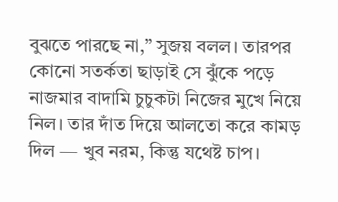বুঝতে পারছে না,” সুজয় বলল। তারপর কোনো সতর্কতা ছাড়াই সে ঝুঁকে পড়ে নাজমার বাদামি চুচুকটা নিজের মুখে নিয়ে নিল। তার দাঁত দিয়ে আলতো করে কামড় দিল — খুব নরম, কিন্তু যথেষ্ট চাপ।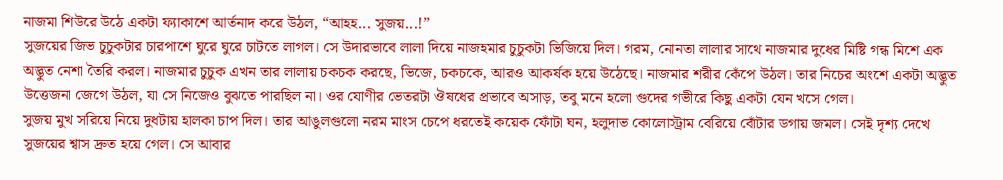নাজমা শিউরে উঠে একটা ফ্যাকাশে আর্তনাদ করে উঠল, “আহহ... সুজয়...!”
সুজয়ের জিভ চুচুকটার চারপাশে ঘুরে ঘুরে চাটতে লাগল। সে উদারভাবে লালা দিয়ে নাজহমার চুচুকটা ভিজিয়ে দিল। গরম, নোনতা লালার সাথে নাজমার দুধের মিষ্টি গন্ধ মিশে এক অদ্ভুত নেশা তৈরি করল। নাজমার চুচুক এখন তার লালায় চকচক করছে, ভিজে, চকচকে, আরও আকর্ষক হয়ে উঠেছে। নাজমার শরীর কেঁপে উঠল। তার নিচের অংশে একটা অদ্ভুত উত্তেজনা জেগে উঠল, যা সে নিজেও বুঝতে পারছিল না। ওর যোণীর ভেতরটা ঔষধের প্রভাবে অসাড়, তবু মনে হলো গুদের গভীরে কিছু একটা যেন খসে গেল।
সুজয় মুখ সরিয়ে নিয়ে দুধটায় হালকা চাপ দিল। তার আঙুলগুলো নরম মাংস চেপে ধরতেই কয়েক ফোঁটা ঘন, হলুদাভ কোলোস্ট্রাম বেরিয়ে বোঁটার ডগায় জমল। সেই দৃশ্য দেখে সুজয়ের শ্বাস দ্রুত হয়ে গেল। সে আবার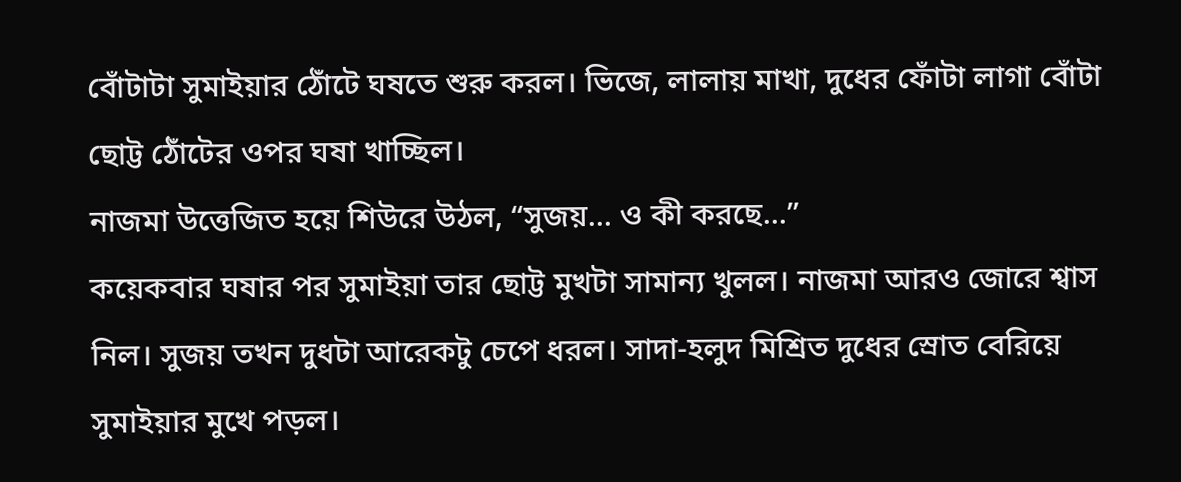বোঁটাটা সুমাইয়ার ঠোঁটে ঘষতে শুরু করল। ভিজে, লালায় মাখা, দুধের ফোঁটা লাগা বোঁটা ছোট্ট ঠোঁটের ওপর ঘষা খাচ্ছিল।
নাজমা উত্তেজিত হয়ে শিউরে উঠল, “সুজয়... ও কী করছে...”
কয়েকবার ঘষার পর সুমাইয়া তার ছোট্ট মুখটা সামান্য খুলল। নাজমা আরও জোরে শ্বাস নিল। সুজয় তখন দুধটা আরেকটু চেপে ধরল। সাদা-হলুদ মিশ্রিত দুধের স্রোত বেরিয়ে সুমাইয়ার মুখে পড়ল।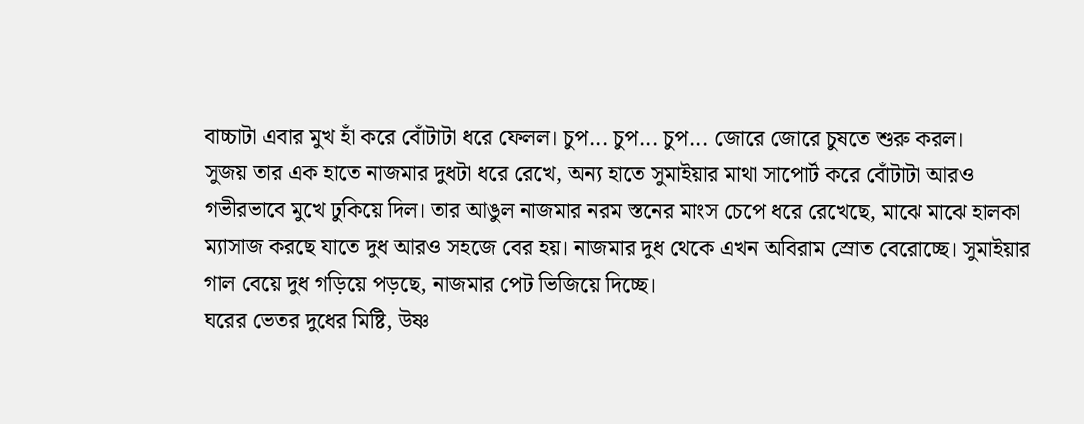বাচ্চাটা এবার মুখ হাঁ করে বোঁটাটা ধরে ফেলল। চুপ... চুপ... চুপ... জোরে জোরে চুষতে শুরু করল।
সুজয় তার এক হাতে নাজমার দুধটা ধরে রেখে, অন্য হাতে সুমাইয়ার মাথা সাপোর্ট করে বোঁটাটা আরও গভীরভাবে মুখে ঢুকিয়ে দিল। তার আঙুল নাজমার নরম স্তনের মাংস চেপে ধরে রেখেছে, মাঝে মাঝে হালকা ম্যাসাজ করছে যাতে দুধ আরও সহজে বের হয়। নাজমার দুধ থেকে এখন অবিরাম স্রোত বেরোচ্ছে। সুমাইয়ার গাল বেয়ে দুধ গড়িয়ে পড়ছে, নাজমার পেট ভিজিয়ে দিচ্ছে।
ঘরের ভেতর দুধের মিষ্টি, উষ্ণ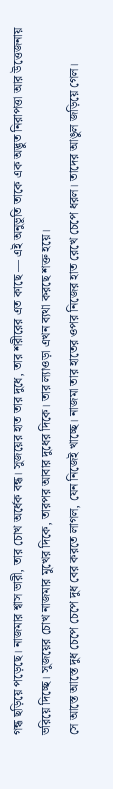গন্ধ ছড়িয়ে পড়েছে। নাজমার শ্বাস ভারী, তার চোখ অর্ধেক বন্ধ। সুজয়ের হাত তার দুধে, তার শরীরের এত কাছে — এই অনুভূতি তাকে এক অদ্ভুত নিরাপত্তা আর উত্তেজনায় ভরিয়ে দিচ্ছে। সুজয়ের চোখ নাজমার মুখের দিকে, তারপর আবার দুধের দিকে। তার ল্যাওড়া এখন ব্যথা করছে শক্ত হয়ে।
সে আস্তে আস্তে দুধ চেপে চেপে দুধ বের করতে লাগল, যেন নিজেই খাচ্ছে। নাজমা তার হাতের ওপর নিজের হাত রেখে চেপে ধরল। তাদের আঙুল জড়িয়ে গেল।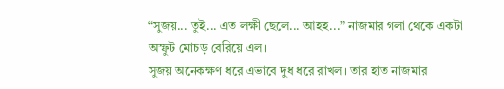“সুজয়... তুই... এত লক্ষী ছেলে... আহহ...” নাজমার গলা থেকে একটা অস্ফুট মোচড় বেরিয়ে এল।
সুজয় অনেকক্ষণ ধরে এভাবে দুধ ধরে রাখল। তার হাত নাজমার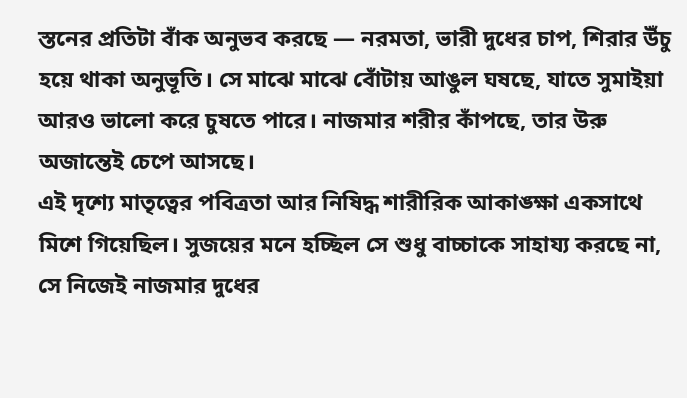স্তনের প্রতিটা বাঁক অনুভব করছে — নরমতা, ভারী দুধের চাপ, শিরার উঁচু হয়ে থাকা অনুভূতি। সে মাঝে মাঝে বোঁটায় আঙুল ঘষছে, যাতে সুমাইয়া আরও ভালো করে চুষতে পারে। নাজমার শরীর কাঁপছে, তার উরু অজান্তেই চেপে আসছে।
এই দৃশ্যে মাতৃত্বের পবিত্রতা আর নিষিদ্ধ শারীরিক আকাঙ্ক্ষা একসাথে মিশে গিয়েছিল। সুজয়ের মনে হচ্ছিল সে শুধু বাচ্চাকে সাহায্য করছে না, সে নিজেই নাজমার দুধের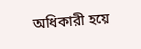অধিকারী হয়ে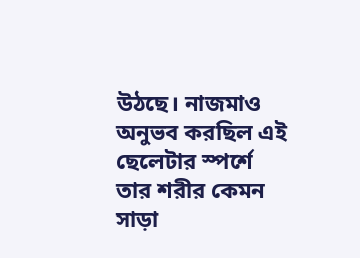উঠছে। নাজমাও অনুভব করছিল এই ছেলেটার স্পর্শে তার শরীর কেমন সাড়া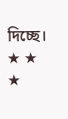দিচ্ছে।
★ ★ ★